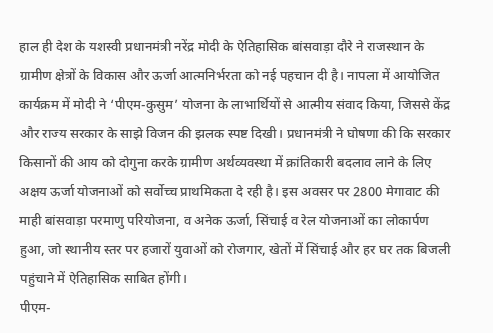हाल ही देश के यशस्वी प्रधानमंत्री नरेंद्र मोदी के ऐतिहासिक बांसवाड़ा दौरे ने राजस्थान के ग्रामीण क्षेत्रों के विकास और ऊर्जा आत्मनिर्भरता को नई पहचान दी है। नापला में आयोजित कार्यक्रम में मोदी ने ‘पीएम-कुसुम’ योजना के लाभार्थियों से आत्मीय संवाद किया, जिससे केंद्र और राज्य सरकार के साझे विजन की झलक स्पष्ट दिखी। प्रधानमंत्री ने घोषणा की कि सरकार किसानों की आय को दोगुना करके ग्रामीण अर्थव्यवस्था में क्रांतिकारी बदलाव लाने के लिए अक्षय ऊर्जा योजनाओं को सर्वोच्च प्राथमिकता दे रही है। इस अवसर पर 2800 मेगावाट की माही बांसवाड़ा परमाणु परियोजना, व अनेक ऊर्जा, सिंचाई व रेल योजनाओं का लोकार्पण हुआ, जो स्थानीय स्तर पर हजारों युवाओं को रोजगार, खेतों में सिंचाई और हर घर तक बिजली पहुंचाने में ऐतिहासिक साबित होंगी।
पीएम-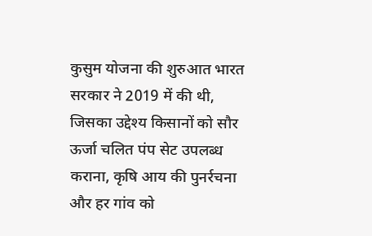कुसुम योजना की शुरुआत भारत सरकार ने 2019 में की थी, जिसका उद्देश्य किसानों को सौर ऊर्जा चलित पंप सेट उपलब्ध कराना, कृषि आय की पुनर्रचना और हर गांव को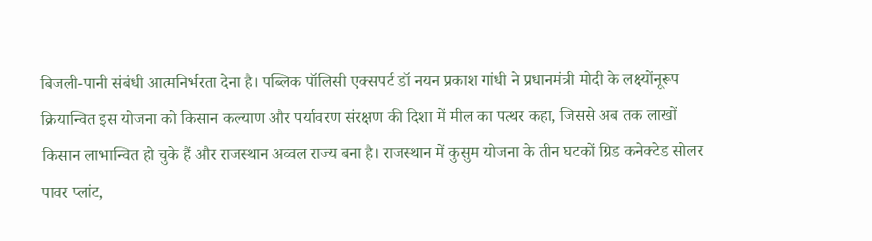बिजली-पानी संबंधी आत्मनिर्भरता देना है। पब्लिक पॉलिसी एक्सपर्ट डॉ नयन प्रकाश गांधी ने प्रधानमंत्री मोदी के लक्ष्योंनूरूप क्रियान्वित इस योजना को किसान कल्याण और पर्यावरण संरक्षण की दिशा में मील का पत्थर कहा, जिससे अब तक लाखों किसान लाभान्वित हो चुके हैं और राजस्थान अव्वल राज्य बना है। राजस्थान में कुसुम योजना के तीन घटकों ग्रिड कनेक्टेड सोलर पावर प्लांट,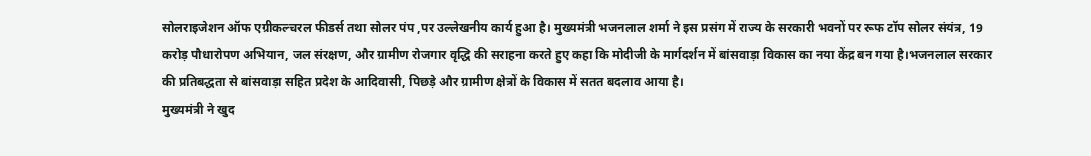सोलराइजेशन ऑफ एग्रीकल्चरल फीडर्स तथा सोलर पंप ,पर उल्लेखनीय कार्य हुआ है। मुख्यमंत्री भजनलाल शर्मा ने इस प्रसंग में राज्य के सरकारी भवनों पर रूफ टॉप सोलर संयंत्र, 19 करोड़ पौधारोपण अभियान, जल संरक्षण, और ग्रामीण रोजगार वृद्धि की सराहना करते हुए कहा कि मोदीजी के मार्गदर्शन में बांसवाड़ा विकास का नया केंद्र बन गया है।भजनलाल सरकार की प्रतिबद्धता से बांसवाड़ा सहित प्रदेश के आदिवासी, पिछड़े और ग्रामीण क्षेत्रों के विकास में सतत बदलाव आया है।
मुख्यमंत्री ने खुद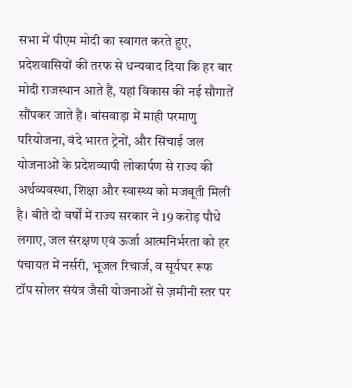सभा में पीएम मोदी का स्वागत करते हुए, प्रदेशवासियों की तरफ से धन्यवाद दिया कि हर बार मोदी राजस्थान आते हैं, यहां विकास की नई सौगातें सौंपकर जाते हैं। बांसवाड़ा में माही परमाणु परियोजना, वंदे भारत ट्रेनों, और सिंचाई जल योजनाओं के प्रदेशव्यापी लोकार्पण से राज्य की अर्थव्यवस्था, शिक्षा और स्वास्थ्य को मजबूती मिली है। बीते दो वर्षों में राज्य सरकार ने 19 करोड़ पौधे लगाए, जल संरक्षण एवं ऊर्जा आत्मनिर्भरता को हर पंचायत में नर्सरी, भूजल रिचार्ज, व सूर्यघर रूफ टॉप सोलर संयंत्र जैसी योजनाओं से ज़मीनी स्तर पर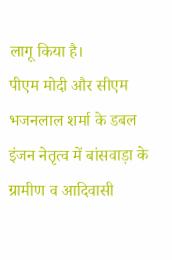लागू किया है।
पीएम मोदी और सीएम भजनलाल शर्मा के डबल इंजन नेतृत्व में बांसवाड़ा के ग्रामीण व आदिवासी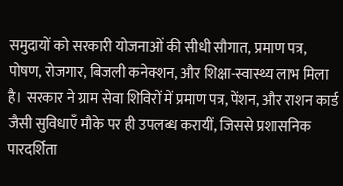समुदायों को सरकारी योजनाओं की सीधी सौगात, प्रमाण पत्र, पोषण, रोजगार, बिजली कनेक्शन, और शिक्षा-स्वास्थ्य लाभ मिला है। सरकार ने ग्राम सेवा शिविरों में प्रमाण पत्र, पेंशन, और राशन कार्ड जैसी सुविधाएँ मौके पर ही उपलब्ध करायीं, जिससे प्रशासनिक पारदर्शिता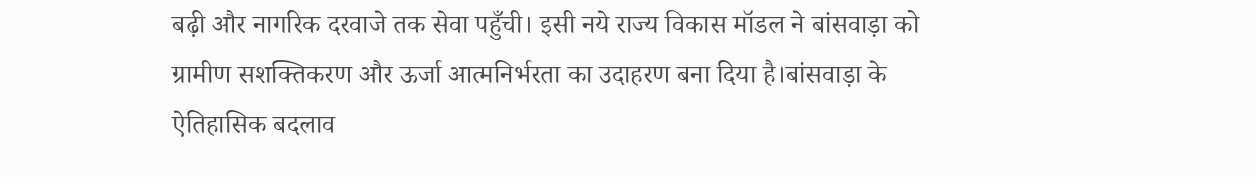बढ़ी और नागरिक दरवाजे तक सेवा पहुँची। इसी नये राज्य विकास मॉडल ने बांसवाड़ा को ग्रामीण सशक्तिकरण और ऊर्जा आत्मनिर्भरता का उदाहरण बना दिया है।बांसवाड़ा के ऐतिहासिक बदलाव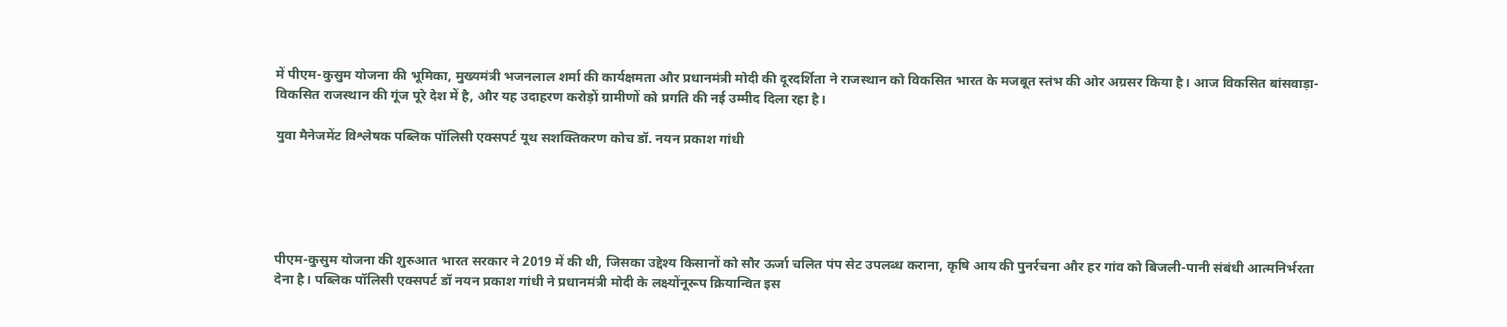में पीएम-कुसुम योजना की भूमिका, मुख्यमंत्री भजनलाल शर्मा की कार्यक्षमता और प्रधानमंत्री मोदी की दूरदर्शिता ने राजस्थान को विकसित भारत के मजबूत स्तंभ की ओर अग्रसर किया है। आज विकसित बांसवाड़ा- विकसित राजस्थान की गूंज पूरे देश में है, और यह उदाहरण करोड़ों ग्रामीणों को प्रगति की नई उम्मीद दिला रहा है।

युवा मैनेजमेंट विश्लेषक पब्लिक पॉलिसी एक्सपर्ट यूथ सशक्तिकरण कोच डॉ. नयन प्रकाश गांधी





पीएम-कुसुम योजना की शुरुआत भारत सरकार ने 2019 में की थी, जिसका उद्देश्य किसानों को सौर ऊर्जा चलित पंप सेट उपलब्ध कराना, कृषि आय की पुनर्रचना और हर गांव को बिजली-पानी संबंधी आत्मनिर्भरता देना है। पब्लिक पॉलिसी एक्सपर्ट डॉ नयन प्रकाश गांधी ने प्रधानमंत्री मोदी के लक्ष्योंनूरूप क्रियान्वित इस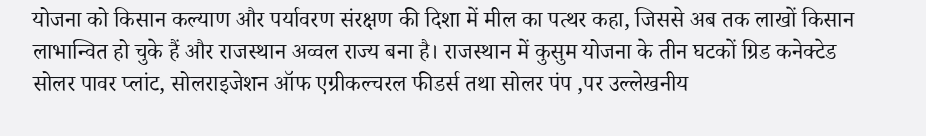योजना को किसान कल्याण और पर्यावरण संरक्षण की दिशा में मील का पत्थर कहा, जिससे अब तक लाखों किसान लाभान्वित हो चुके हैं और राजस्थान अव्वल राज्य बना है। राजस्थान में कुसुम योजना के तीन घटकों ग्रिड कनेक्टेड सोलर पावर प्लांट, सोलराइजेशन ऑफ एग्रीकल्चरल फीडर्स तथा सोलर पंप ,पर उल्लेखनीय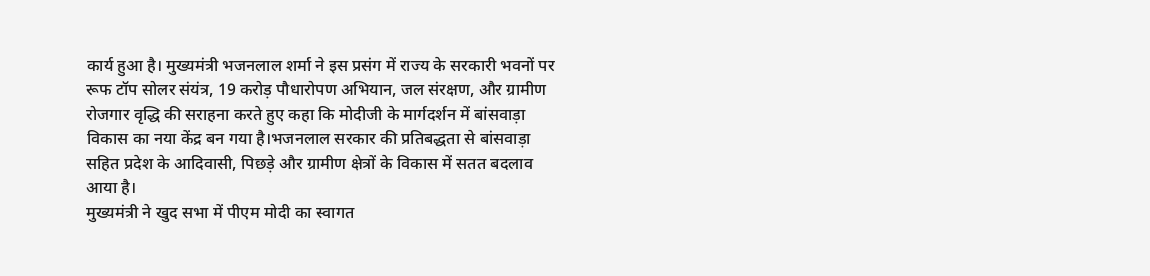कार्य हुआ है। मुख्यमंत्री भजनलाल शर्मा ने इस प्रसंग में राज्य के सरकारी भवनों पर रूफ टॉप सोलर संयंत्र, 19 करोड़ पौधारोपण अभियान, जल संरक्षण, और ग्रामीण रोजगार वृद्धि की सराहना करते हुए कहा कि मोदीजी के मार्गदर्शन में बांसवाड़ा विकास का नया केंद्र बन गया है।भजनलाल सरकार की प्रतिबद्धता से बांसवाड़ा सहित प्रदेश के आदिवासी, पिछड़े और ग्रामीण क्षेत्रों के विकास में सतत बदलाव आया है।
मुख्यमंत्री ने खुद सभा में पीएम मोदी का स्वागत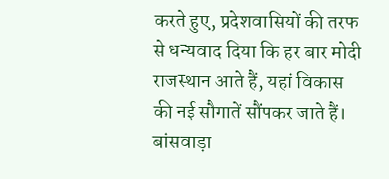करते हुए, प्रदेशवासियों की तरफ से धन्यवाद दिया कि हर बार मोदी राजस्थान आते हैं, यहां विकास की नई सौगातें सौंपकर जाते हैं। बांसवाड़ा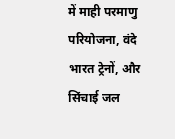में माही परमाणु परियोजना, वंदे भारत ट्रेनों, और सिंचाई जल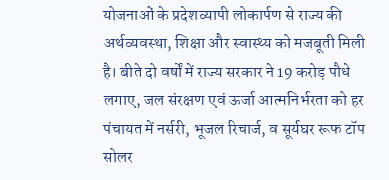योजनाओं के प्रदेशव्यापी लोकार्पण से राज्य की अर्थव्यवस्था, शिक्षा और स्वास्थ्य को मजबूती मिली है। बीते दो वर्षों में राज्य सरकार ने 19 करोड़ पौधे लगाए, जल संरक्षण एवं ऊर्जा आत्मनिर्भरता को हर पंचायत में नर्सरी, भूजल रिचार्ज, व सूर्यघर रूफ टॉप सोलर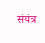संयंत्र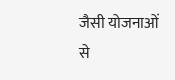जैसी योजनाओं से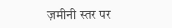ज़मीनी स्तर पर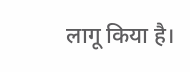लागू किया है।